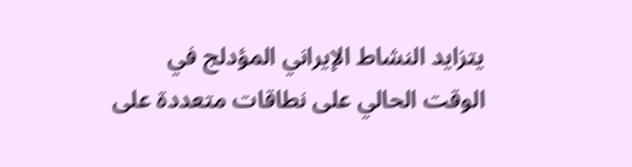يتزايد النشاط الإيراني المؤدلج في الوقت الحالي على نطاقات متعددة على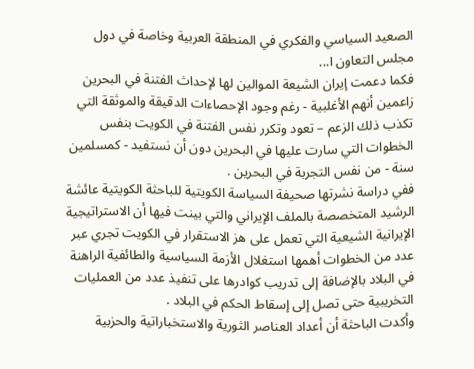الصعيد السياسي والفكري في المنطقة العربية وخاصة في دول مجلس التعاون ا...
فكما دعمت إيران الشيعة الموالين لها لإحداث الفتنة في البحرين زاعمين أنهم الأغلبية - رغم وجود الإحصاءات الدقيقة والموثقة التي تكذب ذلك الزعم – تعود وتكرر نفس الفتنة في الكويت بنفس الخطوات التي سارت عليها في البحرين دون أن نستفيد - كمسلمين سنة - من نفس التجربة في البحرين .
ففي دراسة نشرتها صحيفة السياسة الكويتية للباحثة الكويتية عائشة الرشيد المتخصصة بالملف الإيراني والتي بينت فيها أن الاستراتيجية الإيرانية الشيعية التي تعمل على هز الاستقرار في الكويت تجري عبر عدد من الخطوات أهمها استغلال الأزمة السياسية والطائفية الراهنة في البلاد بالإضافة إلى تدريب كوادرها على تنفيذ عدد من العمليات التخريبية حتى تصل إلى إسقاط الحكم في البلاد .
وأكدت الباحثة أن أعداد العناصر الثورية والاستخباراتية والحزبية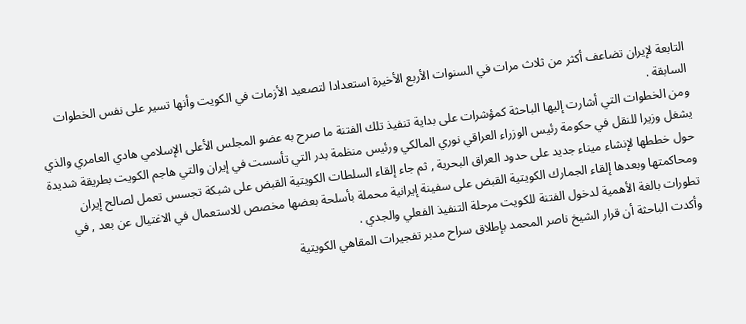التابعة لإيران تضاعف أكثر من ثلاث مرات في السنوات الأربع الأخيرة استعدادا لتصعيد الأزمات في الكويت وأنها تسير على نفس الخطوات السابقة .
ومن الخطوات التي أشارت إليها الباحثة كمؤشرات على بداية تنفيذ تلك الفتنة ما صرح به عضو المجلس الأعلى الإسلامي هادي العامري والذي يشغل وزيرا للنقل في حكومة رئيس الوزراء العراقي نوري المالكي ورئيس منظمة بدر التي تأسست في إيران والتي هاجم الكويت بطريقة شديدة حول خططها لإنشاء ميناء جديد على حدود العراق البحرية , ثم جاء إلقاء السلطات الكويتية القبض على شبكة تجسس تعمل لصالح إيران ومحاكمتها وبعدها إلقاء الجمارك الكويتية القبض على سفينة إيرانية محملة بأسلحة بعضها مخصص للاستعمال في الاغتيال عن بعد , في تطورات بالغة الأهمية لدخول الفتنة للكويت مرحلة التنفيذ الفعلي والجدي .
وأكدت الباحثة أن قرار الشيخ ناصر المحمد بإطلاق سراح مدبر تفجيرات المقاهي الكويتية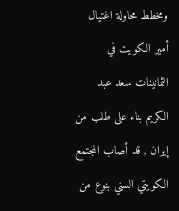ومخطط محاولة اغتيال أمير الكويت في الثمانينات سعد عبد الكريم بناء على طلب من إيران , قد أصاب المجتمع الكويتي السني بنوع من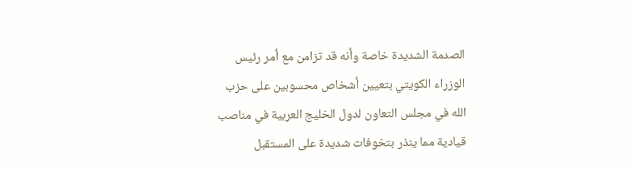الصدمة الشديدة خاصة وأنه قد تزامن مع أمر رئيس الوزراء الكويتي بتعيين أشخاص محسوبين على حزب الله في مجلس التعاون لدول الخليج العربية في مناصب قيادية مما ينذر بتخوفات شديدة على المستقبل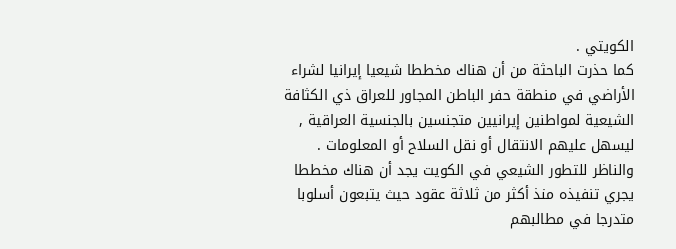الكويتي .
كما حذرت الباحثة من أن هناك مخططا شيعيا إيرانيا لشراء الأراضي في منطقة حفر الباطن المجاور للعراق ذي الكثافة الشيعية لمواطنين إيرانيين متجنسين بالجنسية العراقية , ليسهل عليهم الانتقال أو نقل السلاح أو المعلومات .
والناظر للتطور الشيعي في الكويت يجد أن هناك مخططا يجري تنفيذه منذ أكثر من ثلاثة عقود حيث يتبعون أسلوبا متدرجا في مطالبهم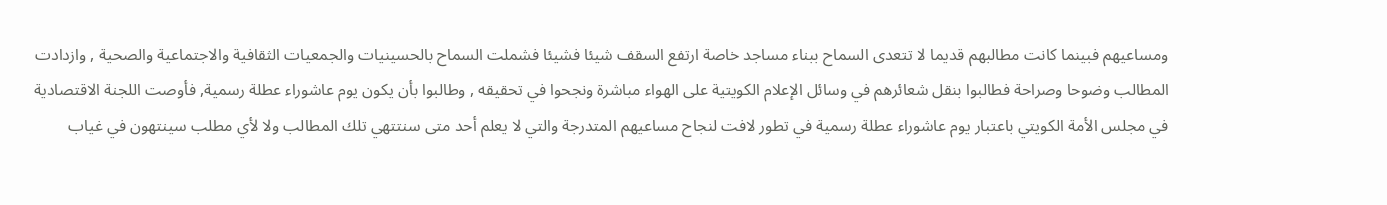ومساعيهم فبينما كانت مطالبهم قديما لا تتعدى السماح ببناء مساجد خاصة ارتفع السقف شيئا فشيئا فشملت السماح بالحسينيات والجمعيات الثقافية والاجتماعية والصحية , وازدادت المطالب وضوحا وصراحة فطالبوا بنقل شعائرهم في وسائل الإعلام الكويتية على الهواء مباشرة ونجحوا في تحقيقه , وطالبوا بأن يكون يوم عاشوراء عطلة رسمية, فأوصت اللجنة الاقتصادية في مجلس الأمة الكويتي باعتبار يوم عاشوراء عطلة رسمية في تطور لافت لنجاح مساعيهم المتدرجة والتي لا يعلم أحد متى سنتتهي تلك المطالب ولا لأي مطلب سينتهون في غياب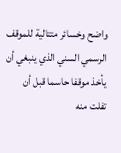واضح وخسائر متتالية للموقف الرسمي السني الذي ينبغي أن يأخذ موقفا حاسما قبل أن تفلت منه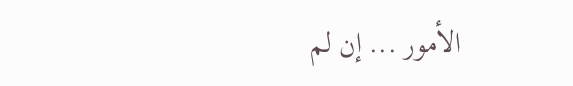الأمور ... إن لم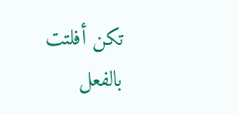تكن أفلتت بالفعل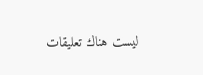ليست هناك تعليقات